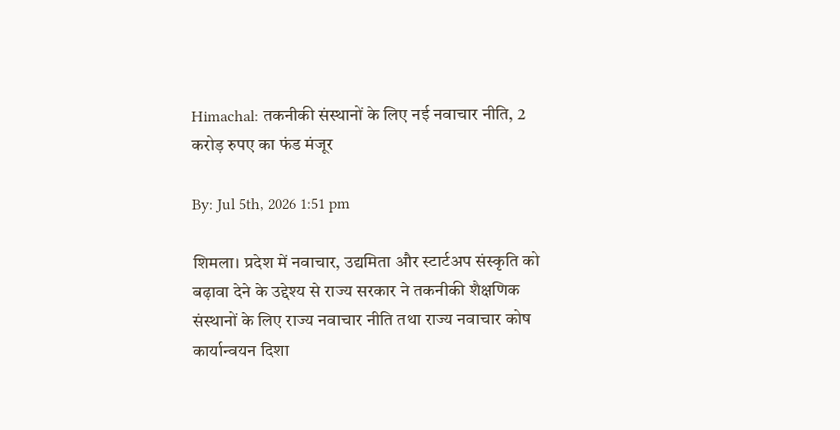Himachal: तकनीकी संस्थानों के लिए नई नवाचार नीति, 2 करोड़ रुपए का फंड मंजूर

By: Jul 5th, 2026 1:51 pm

शिमला। प्रदेश में नवाचार, उद्यमिता और स्टार्टअप संस्कृति को बढ़ावा देने के उद्देश्य से राज्य सरकार ने तकनीकी शैक्षणिक संस्थानों के लिए राज्य नवाचार नीति तथा राज्य नवाचार कोष कार्यान्वयन दिशा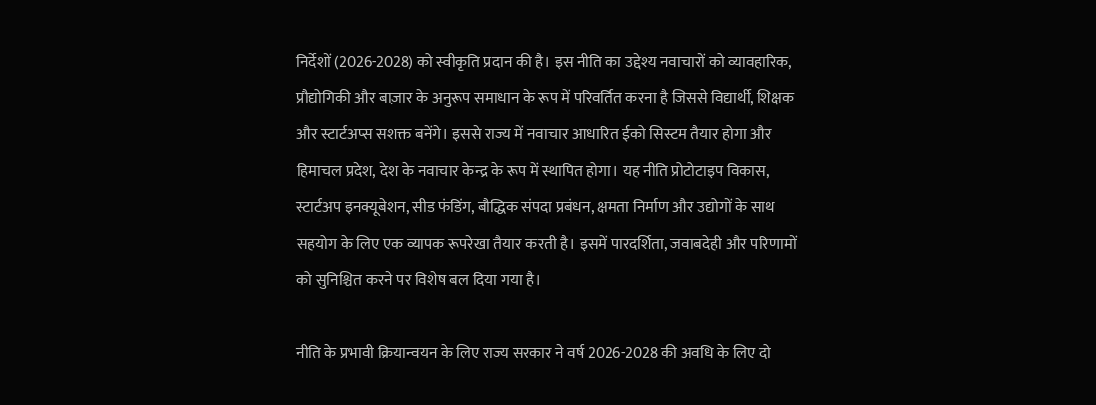निर्देशों (2026-2028) को स्वीकृति प्रदान की है। इस नीति का उद्देश्य नवाचारों को व्यावहारिक, प्रौद्योगिकी और बाज़ार के अनुरूप समाधान के रूप में परिवर्तित करना है जिससे विद्यार्थी, शिक्षक और स्टार्टअप्स सशक्त बनेंगे। इससे राज्य में नवाचार आधारित ईको सिस्टम तैयार होगा और हिमाचल प्रदेश, देश के नवाचार केन्द्र के रूप में स्थापित होगा। यह नीति प्रोटोटाइप विकास, स्टार्टअप इनक्यूबेशन, सीड फंडिंग, बौद्धिक संपदा प्रबंधन, क्षमता निर्माण और उद्योगों के साथ सहयोग के लिए एक व्यापक रूपरेखा तैयार करती है। इसमें पारदर्शिता, जवाबदेही और परिणामों को सुनिश्चित करने पर विशेष बल दिया गया है।

नीति के प्रभावी क्रियान्वयन के लिए राज्य सरकार ने वर्ष 2026-2028 की अवधि के लिए दो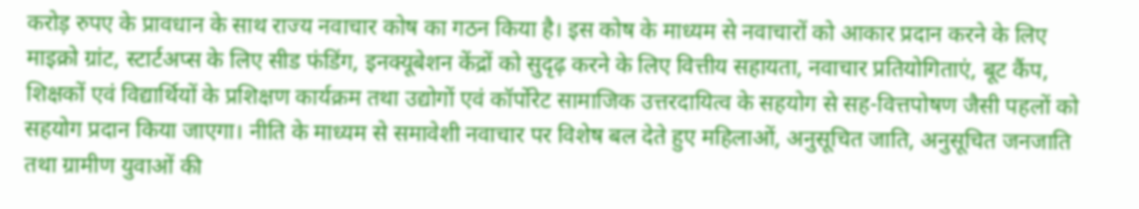करोड़ रुपए के प्रावधान के साथ राज्य नवाचार कोष का गठन किया है। इस कोष के माध्यम से नवाचारों को आकार प्रदान करने के लिए माइक्रो ग्रांट, स्टार्टअप्स के लिए सीड फंडिंग, इनक्यूबेशन केंद्रों को सुदृढ़ करने के लिए वित्तीय सहायता, नवाचार प्रतियोगिताएं, बूट कैंप, शिक्षकों एवं विद्यार्थियों के प्रशिक्षण कार्यक्रम तथा उद्योगों एवं कॉर्पोरेट सामाजिक उत्तरदायित्व के सहयोग से सह-वित्तपोषण जैसी पहलों को सहयोग प्रदान किया जाएगा। नीति के माध्यम से समावेशी नवाचार पर विशेष बल देते हुए महिलाओं, अनुसूचित जाति, अनुसूचित जनजाति तथा ग्रामीण युवाओं की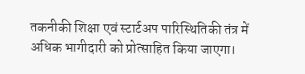तकनीकी शिक्षा एवं स्टार्टअप पारिस्थितिकी तंत्र में अधिक भागीदारी को प्रोत्साहित किया जाएगा।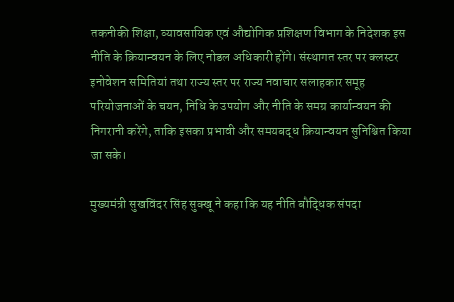तकनीकी शिक्षा, व्यावसायिक एवं औद्योगिक प्रशिक्षण विभाग के निदेशक इस नीति के क्रियान्वयन के लिए नोडल अधिकारी होंगे। संस्थागत स्तर पर क्लस्टर इनोवेशन समितियां तथा राज्य स्तर पर राज्य नवाचार सलाहकार समूह परियोजनाओं के चयन, निधि के उपयोग और नीति के समग्र कार्यान्वयन की निगरानी करेंगे, ताकि इसका प्रभावी और समयबद्ध क्रियान्वयन सुनिश्चित किया जा सके।

मुख्यमंत्री सुखविंदर सिंह सुक्खू ने कहा कि यह नीति बौद्धिक संपदा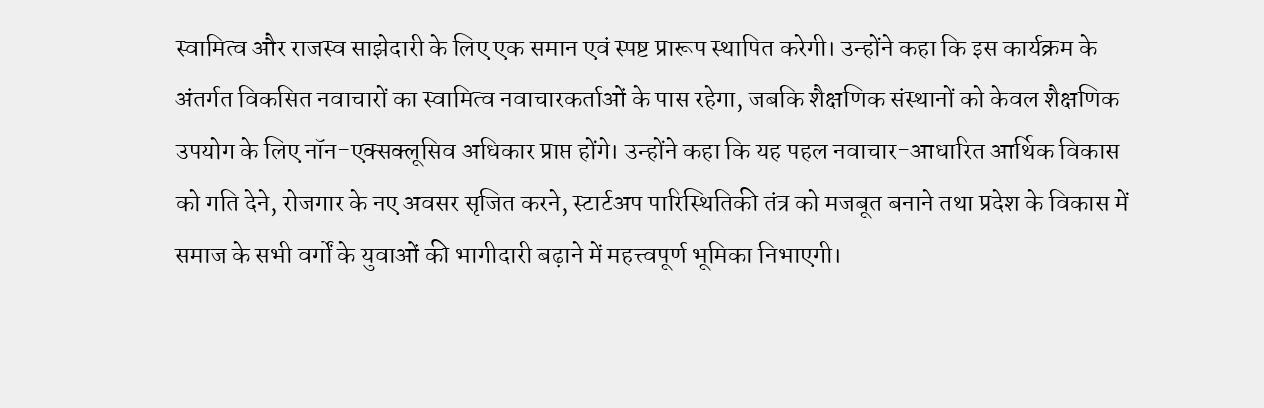स्वामित्व और राजस्व साझेदारी के लिए एक समान एवं स्पष्ट प्रारूप स्थापित करेगी। उन्होंने कहा कि इस कार्यक्रम के अंतर्गत विकसित नवाचारों का स्वामित्व नवाचारकर्ताओं के पास रहेगा, जबकि शैक्षणिक संस्थानों को केवल शैक्षणिक उपयोग के लिए नॉन-एक्सक्लूसिव अधिकार प्राप्त होंगे। उन्होंने कहा कि यह पहल नवाचार-आधारित आर्थिक विकास को गति देने, रोजगार के नए अवसर सृजित करने, स्टार्टअप पारिस्थितिकी तंत्र को मजबूत बनाने तथा प्रदेश के विकास में समाज के सभी वर्गों के युवाओं की भागीदारी बढ़ाने में महत्त्वपूर्ण भूमिका निभाएगी।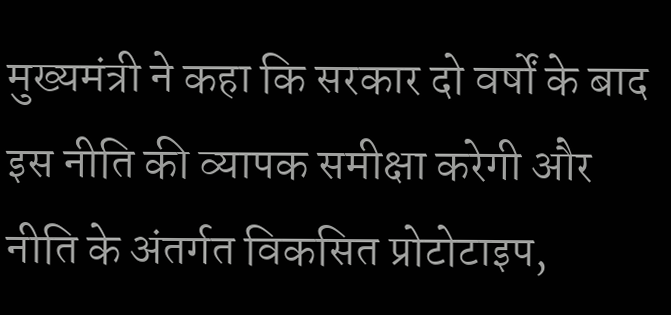मुख्यमंत्री ने कहा कि सरकार दो वर्षों के बाद इस नीति की व्यापक समीक्षा करेगी और नीति के अंतर्गत विकसित प्रोटोटाइप,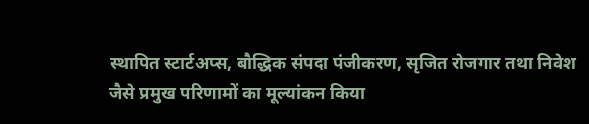स्थापित स्टार्टअप्स, बौद्धिक संपदा पंजीकरण, सृजित रोजगार तथा निवेश जैसे प्रमुख परिणामों का मूल्यांकन किया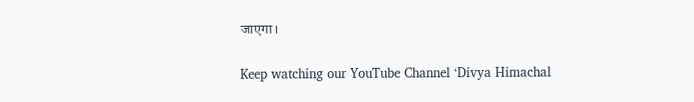जाएगा।


Keep watching our YouTube Channel ‘Divya Himachal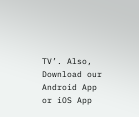TV’. Also,  Download our Android App or iOS App